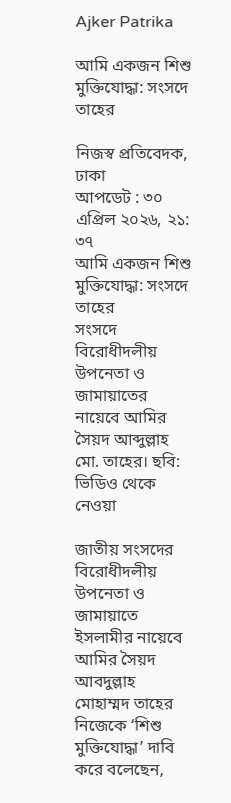Ajker Patrika

আমি একজন শিশু মুক্তিযোদ্ধা: সংসদে তাহের

নিজস্ব প্রতিবেদক, ঢাকা
আপডেট : ৩০ এপ্রিল ২০২৬, ২১: ৩৭
আমি একজন শিশু মুক্তিযোদ্ধা: সংসদে তাহের
সংসদে বিরোধীদলীয় উপনেতা ও জামায়াতের নায়েবে আমির সৈয়দ আব্দুল্লাহ মো. তাহের। ছবি: ভিডিও থেকে নেওয়া

জাতীয় সংসদের বিরোধীদলীয় উপনেতা ও জামায়াতে ইসলামীর নায়েবে আমির সৈয়দ আবদুল্লাহ মোহাম্মদ তাহের নিজেকে ‘শিশু মুক্তিযোদ্ধা’ দাবি করে বলেছেন,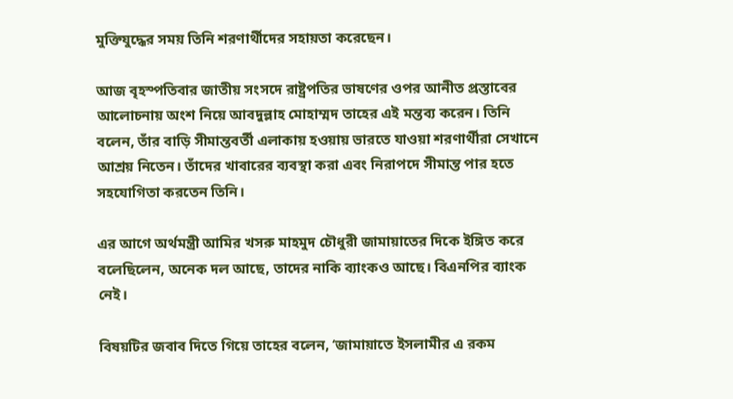মুক্তিযুদ্ধের সময় তিনি শরণার্থীদের সহায়তা করেছেন।

আজ বৃহস্পতিবার জাতীয় সংসদে রাষ্ট্রপতির ভাষণের ওপর আনীত প্রস্তাবের আলোচনায় অংশ নিয়ে আবদুল্লাহ মোহাম্মদ তাহের এই মন্তব্য করেন। তিনি বলেন, তাঁর বাড়ি সীমান্তবর্তী এলাকায় হওয়ায় ভারতে যাওয়া শরণার্থীরা সেখানে আশ্রয় নিতেন। তাঁদের খাবারের ব্যবস্থা করা এবং নিরাপদে সীমান্ত পার হতে সহযোগিতা করতেন তিনি।

এর আগে অর্থমন্ত্রী আমির খসরু মাহমুদ চৌধুরী জামায়াতের দিকে ইঙ্গিত করে বলেছিলেন, অনেক দল আছে, তাদের নাকি ব্যাংকও আছে। বিএনপির ব্যাংক নেই।

বিষয়টির জবাব দিতে গিয়ে তাহের বলেন, ‘জামায়াতে ইসলামীর এ রকম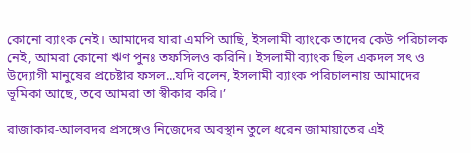কোনো ব্যাংক নেই। আমাদের যারা এমপি আছি, ইসলামী ব্যাংকে তাদের কেউ পরিচালক নেই, আমরা কোনো ঋণ পুনঃ তফসিলও করিনি। ইসলামী ব্যাংক ছিল একদল সৎ ও উদ্যোগী মানুষের প্রচেষ্টার ফসল...যদি বলেন, ইসলামী ব্যাংক পরিচালনায় আমাদের ভূমিকা আছে, তবে আমরা তা স্বীকার করি।’

রাজাকার-আলবদর প্রসঙ্গেও নিজেদের অবস্থান তুলে ধরেন জামায়াতের এই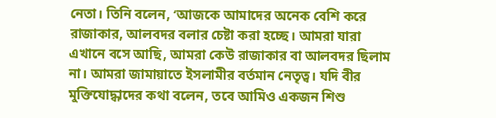নেতা। তিনি বলেন, ‘আজকে আমাদের অনেক বেশি করে রাজাকার, আলবদর বলার চেষ্টা করা হচ্ছে। আমরা যারা এখানে বসে আছি, আমরা কেউ রাজাকার বা আলবদর ছিলাম না। আমরা জামায়াতে ইসলামীর বর্তমান নেতৃত্ব। যদি বীর মুক্তিযোদ্ধাদের কথা বলেন, তবে আমিও একজন শিশু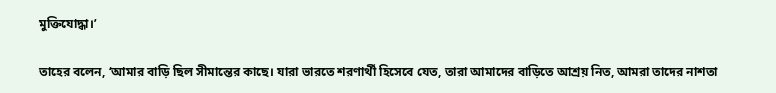মুক্তিযোদ্ধা।’

তাহের বলেন, ‘আমার বাড়ি ছিল সীমান্তের কাছে। যারা ভারতে শরণার্থী হিসেবে যেত, তারা আমাদের বাড়িতে আশ্রয় নিত, আমরা তাদের নাশতা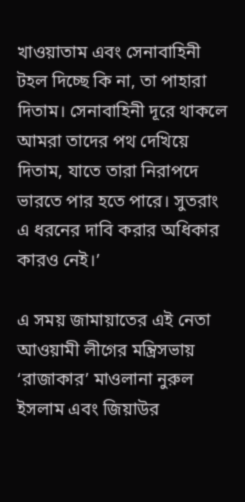খাওয়াতাম এবং সেনাবাহিনী টহল দিচ্ছে কি না, তা পাহারা দিতাম। সেনাবাহিনী দূরে থাকলে আমরা তাদের পথ দেখিয়ে দিতাম, যাতে তারা নিরাপদে ভারতে পার হতে পারে। সুতরাং এ ধরনের দাবি করার অধিকার কারও নেই।’

এ সময় জামায়াতের এই নেতা আওয়ামী লীগের মন্ত্রিসভায় ‘রাজাকার’ মাওলানা নুরুল ইসলাম এবং জিয়াউর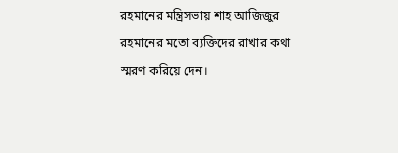রহমানের মন্ত্রিসভায় শাহ আজিজুর রহমানের মতো ব্যক্তিদের রাখার কথা স্মরণ করিয়ে দেন।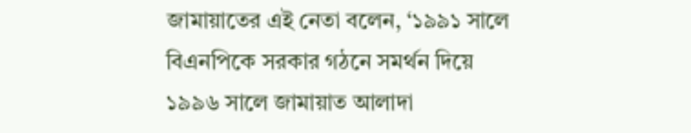জামায়াতের এই নেতা বলেন, ‘১৯৯১ সালে বিএনপিকে সরকার গঠনে সমর্থন দিয়ে ১৯৯৬ সালে জামায়াত আলাদা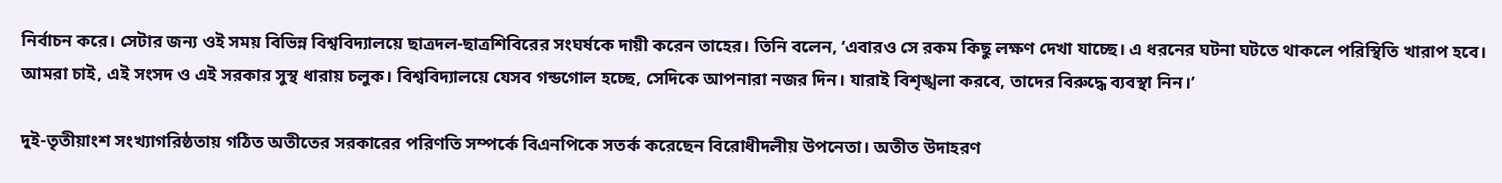নির্বাচন করে। সেটার জন্য ওই সময় বিভিন্ন বিশ্ববিদ্যালয়ে ছাত্রদল-ছাত্রশিবিরের সংঘর্ষকে দায়ী করেন তাহের। তিনি বলেন, ‘এবারও সে রকম কিছু লক্ষণ দেখা যাচ্ছে। এ ধরনের ঘটনা ঘটতে থাকলে পরিস্থিতি খারাপ হবে। আমরা চাই, এই সংসদ ও এই সরকার সুস্থ ধারায় চলুক। বিশ্ববিদ্যালয়ে যেসব গন্ডগোল হচ্ছে, সেদিকে আপনারা নজর দিন। যারাই বিশৃঙ্খলা করবে, তাদের বিরুদ্ধে ব্যবস্থা নিন।’

দুই-তৃতীয়াংশ সংখ্যাগরিষ্ঠতায় গঠিত অতীতের সরকারের পরিণতি সম্পর্কে বিএনপিকে সতর্ক করেছেন বিরোধীদলীয় উপনেতা। অতীত উদাহরণ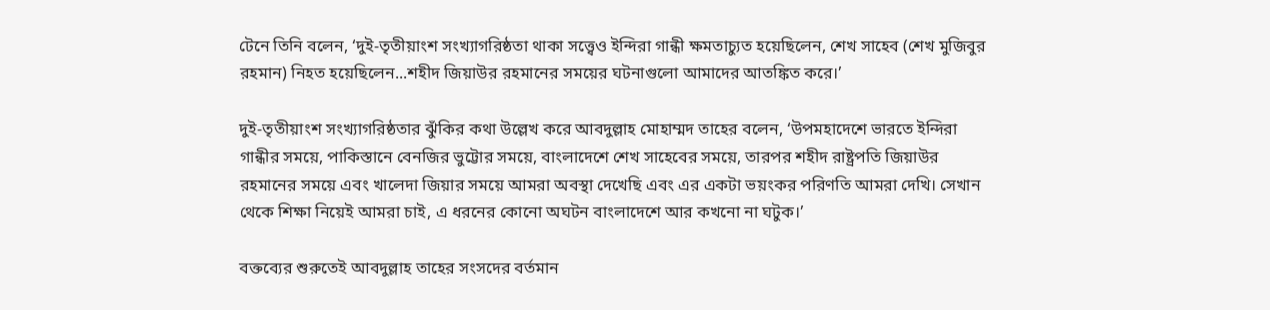টেনে তিনি বলেন, ‘দুই-তৃতীয়াংশ সংখ্যাগরিষ্ঠতা থাকা সত্ত্বেও ইন্দিরা গান্ধী ক্ষমতাচ্যুত হয়েছিলেন, শেখ সাহেব (শেখ মুজিবুর রহমান) নিহত হয়েছিলেন...শহীদ জিয়াউর রহমানের সময়ের ঘটনাগুলো আমাদের আতঙ্কিত করে।’

দুই-তৃতীয়াংশ সংখ্যাগরিষ্ঠতার ঝুঁকির কথা উল্লেখ করে আবদুল্লাহ মোহাম্মদ তাহের বলেন, ‘উপমহাদেশে ভারতে ইন্দিরা গান্ধীর সময়ে, পাকিস্তানে বেনজির ভুট্টোর সময়ে, বাংলাদেশে শেখ সাহেবের সময়ে, তারপর শহীদ রাষ্ট্রপতি জিয়াউর রহমানের সময়ে এবং খালেদা জিয়ার সময়ে আমরা অবস্থা দেখেছি এবং এর একটা ভয়ংকর পরিণতি আমরা দেখি। সেখান থেকে শিক্ষা নিয়েই আমরা চাই, এ ধরনের কোনো অঘটন বাংলাদেশে আর কখনো না ঘটুক।’

বক্তব্যের শুরুতেই আবদুল্লাহ তাহের সংসদের বর্তমান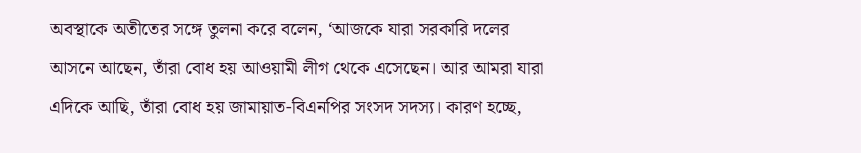অবস্থাকে অতীতের সঙ্গে তুলনা করে বলেন, ‘আজকে যারা সরকারি দলের আসনে আছেন, তাঁরা বোধ হয় আওয়ামী লীগ থেকে এসেছেন। আর আমরা যারা এদিকে আছি, তাঁরা বোধ হয় জামায়াত-বিএনপির সংসদ সদস্য। কারণ হচ্ছে,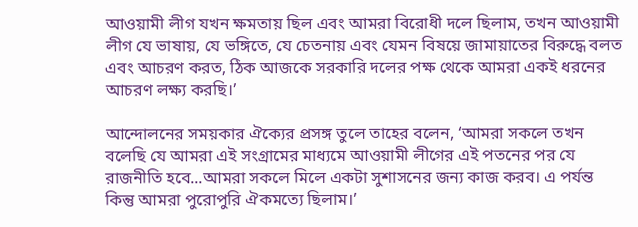আওয়ামী লীগ যখন ক্ষমতায় ছিল এবং আমরা বিরোধী দলে ছিলাম, তখন আওয়ামী লীগ যে ভাষায়, যে ভঙ্গিতে, যে চেতনায় এবং যেমন বিষয়ে জামায়াতের বিরুদ্ধে বলত এবং আচরণ করত, ঠিক আজকে সরকারি দলের পক্ষ থেকে আমরা একই ধরনের আচরণ লক্ষ্য করছি।’

আন্দোলনের সময়কার ঐক্যের প্রসঙ্গ তুলে তাহের বলেন, ‘আমরা সকলে তখন বলেছি যে আমরা এই সংগ্রামের মাধ্যমে আওয়ামী লীগের এই পতনের পর যে রাজনীতি হবে...আমরা সকলে মিলে একটা সুশাসনের জন্য কাজ করব। এ পর্যন্ত কিন্তু আমরা পুরোপুরি ঐকমত্যে ছিলাম।’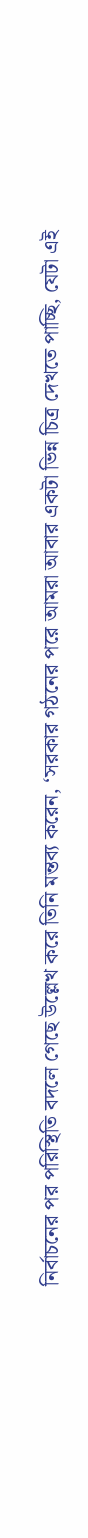নির্বাচনের পর পরিস্থিতি বদলে গেছে উল্লেখ করে তিনি মন্তব্য করেন, ‘সরকার গঠনের পরে আমরা আবার একটা ভিন্ন চিত্র দেখতে পাচ্ছি, যেটা এই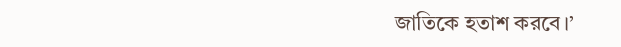জাতিকে হতাশ করবে।’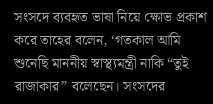সংসদে ব্যবহৃত ভাষা নিয়ে ক্ষোভ প্রকাশ করে তাহের বলেন, ‘গতকাল আমি শুনেছি মাননীয় স্বাস্থ্যমন্ত্রী নাকি “তুই রাজাকার” বলেছেন। সংসদের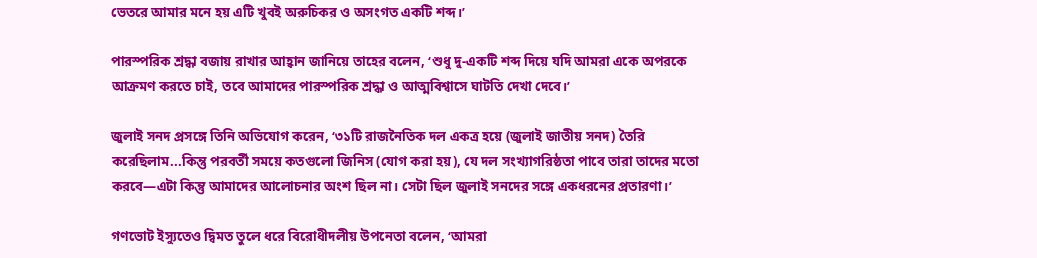ভেতরে আমার মনে হয় এটি খুবই অরুচিকর ও অসংগত একটি শব্দ।’

পারস্পরিক শ্রদ্ধা বজায় রাখার আহ্বান জানিয়ে তাহের বলেন, ‘শুধু দু-একটি শব্দ দিয়ে যদি আমরা একে অপরকে আক্রমণ করতে চাই, তবে আমাদের পারস্পরিক শ্রদ্ধা ও আত্মবিশ্বাসে ঘাটতি দেখা দেবে।’

জুলাই সনদ প্রসঙ্গে তিনি অভিযোগ করেন, ‘৩১টি রাজনৈতিক দল একত্র হয়ে (জুলাই জাতীয় সনদ) তৈরি করেছিলাম...কিন্তু পরবর্তী সময়ে কতগুলো জিনিস (যোগ করা হয়), যে দল সংখ্যাগরিষ্ঠতা পাবে তারা তাদের মতো করবে—এটা কিন্তু আমাদের আলোচনার অংশ ছিল না। সেটা ছিল জুলাই সনদের সঙ্গে একধরনের প্রতারণা।’

গণভোট ইস্যুতেও দ্বিমত তুলে ধরে বিরোধীদলীয় উপনেতা বলেন, ‘আমরা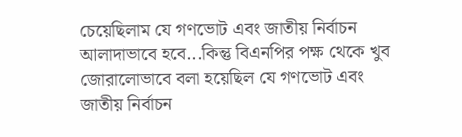চেয়েছিলাম যে গণভোট এবং জাতীয় নির্বাচন আলাদাভাবে হবে...কিন্তু বিএনপির পক্ষ থেকে খুব জোরালোভাবে বলা হয়েছিল যে গণভোট এবং জাতীয় নির্বাচন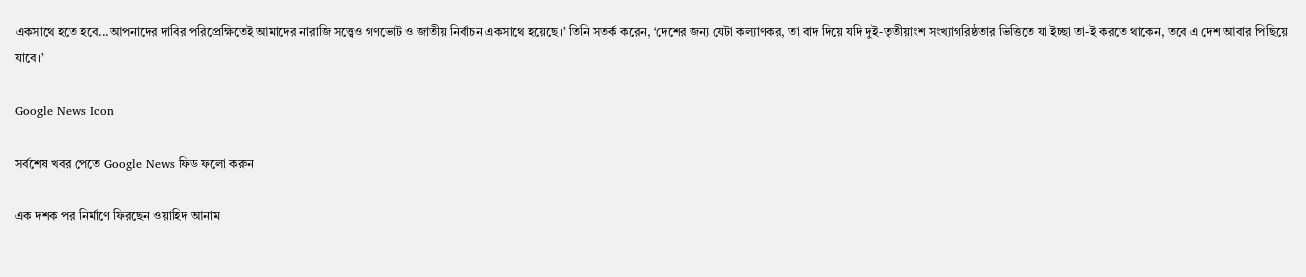একসাথে হতে হবে...আপনাদের দাবির পরিপ্রেক্ষিতেই আমাদের নারাজি সত্ত্বেও গণভোট ও জাতীয় নির্বাচন একসাথে হয়েছে।’ তিনি সতর্ক করেন, ‘দেশের জন্য যেটা কল্যাণকর, তা বাদ দিয়ে যদি দুই-তৃতীয়াংশ সংখ্যাগরিষ্ঠতার ভিত্তিতে যা ইচ্ছা তা-ই করতে থাকেন, তবে এ দেশ আবার পিছিয়ে যাবে।’

Google News Icon

সর্বশেষ খবর পেতে Google News ফিড ফলো করুন

এক দশক পর নির্মাণে ফিরছেন ওয়াহিদ আনাম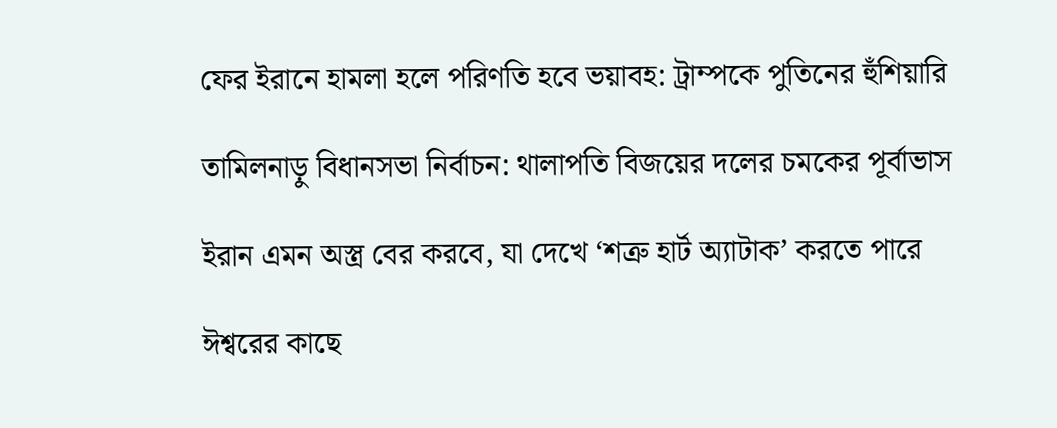ফের ইরানে হামলা হলে পরিণতি হবে ভয়াবহ: ট্রাম্পকে পুতিনের হুঁশিয়ারি

তামিলনাড়ু বিধানসভা নির্বাচন: থালাপতি বিজয়ের দলের চমকের পূর্বাভাস

ইরান এমন অস্ত্র বের করবে, যা দেখে ‘শত্রু হার্ট অ্যাটাক’ করতে পারে

ঈশ্বরের কাছে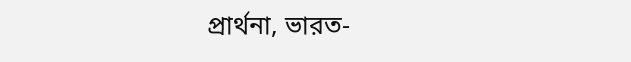প্রার্থনা, ভারত-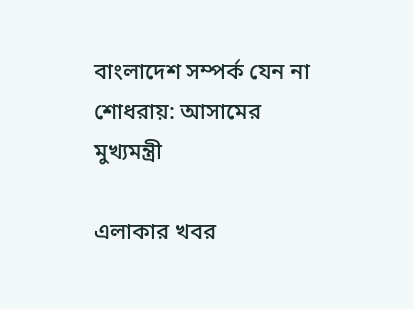বাংলাদেশ সম্পর্ক যেন না শোধরায়: আসামের মুখ্যমন্ত্রী

এলাকার খবর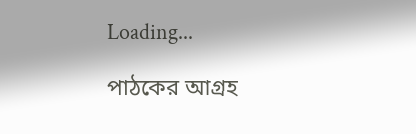Loading...

পাঠকের আগ্রহ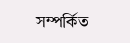সম্পর্কিত